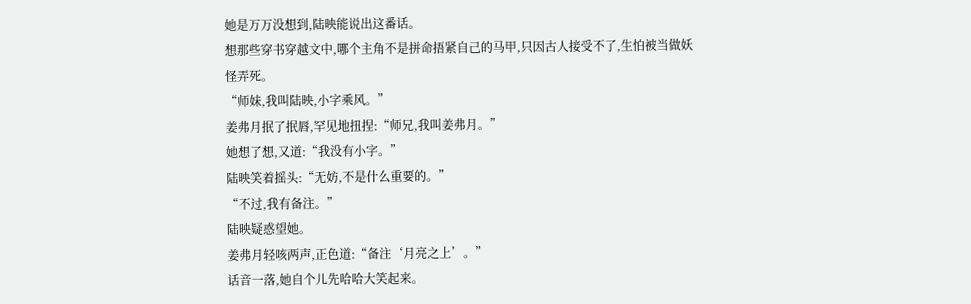她是万万没想到,陆映能说出这番话。
想那些穿书穿越文中,哪个主角不是拼命捂紧自己的马甲,只因古人接受不了,生怕被当做妖怪弄死。
“师妹,我叫陆映,小字乘风。”
姜弗月抿了抿唇,罕见地扭捏:“师兄,我叫姜弗月。”
她想了想,又道:“我没有小字。”
陆映笑着摇头:“无妨,不是什么重要的。”
“不过,我有备注。”
陆映疑惑望她。
姜弗月轻咳两声,正色道:“备注‘月亮之上’。”
话音一落,她自个儿先哈哈大笑起来。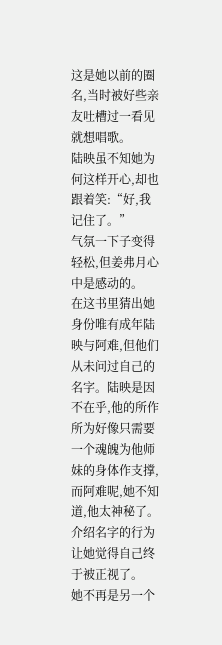这是她以前的圈名,当时被好些亲友吐槽过一看见就想唱歌。
陆映虽不知她为何这样开心,却也跟着笑:“好,我记住了。”
气氛一下子变得轻松,但姜弗月心中是感动的。
在这书里猜出她身份唯有成年陆映与阿难,但他们从未问过自己的名字。陆映是因不在乎,他的所作所为好像只需要一个魂魄为他师妹的身体作支撑,而阿难呢,她不知道,他太神秘了。
介绍名字的行为让她觉得自己终于被正视了。
她不再是另一个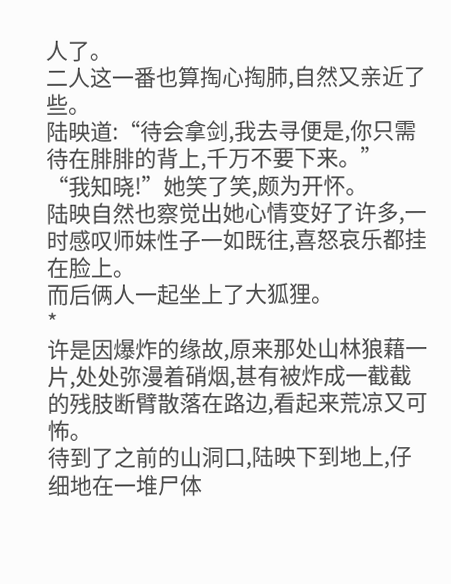人了。
二人这一番也算掏心掏肺,自然又亲近了些。
陆映道:“待会拿剑,我去寻便是,你只需待在腓腓的背上,千万不要下来。”
“我知晓!”她笑了笑,颇为开怀。
陆映自然也察觉出她心情变好了许多,一时感叹师妹性子一如既往,喜怒哀乐都挂在脸上。
而后俩人一起坐上了大狐狸。
*
许是因爆炸的缘故,原来那处山林狼藉一片,处处弥漫着硝烟,甚有被炸成一截截的残肢断臂散落在路边,看起来荒凉又可怖。
待到了之前的山洞口,陆映下到地上,仔细地在一堆尸体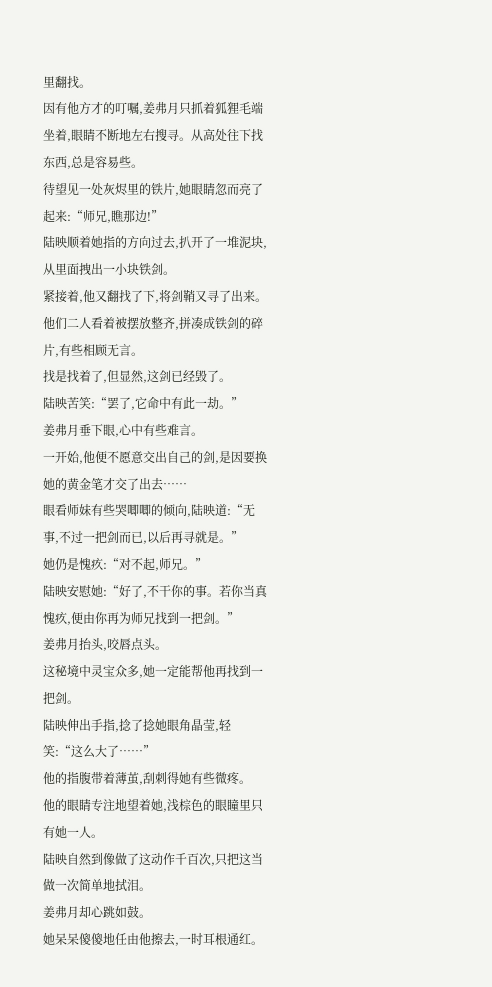里翻找。
因有他方才的叮嘱,姜弗月只抓着狐狸毛端坐着,眼睛不断地左右搜寻。从高处往下找东西,总是容易些。
待望见一处灰烬里的铁片,她眼睛忽而亮了起来:“师兄,瞧那边!”
陆映顺着她指的方向过去,扒开了一堆泥块,从里面拽出一小块铁剑。
紧接着,他又翻找了下,将剑鞘又寻了出来。
他们二人看着被摆放整齐,拼凑成铁剑的碎片,有些相顾无言。
找是找着了,但显然,这剑已经毁了。
陆映苦笑:“罢了,它命中有此一劫。”
姜弗月垂下眼,心中有些难言。
一开始,他便不愿意交出自己的剑,是因要换她的黄金笔才交了出去……
眼看师妹有些哭唧唧的倾向,陆映道:“无事,不过一把剑而已,以后再寻就是。”
她仍是愧疚:“对不起,师兄。”
陆映安慰她:“好了,不干你的事。若你当真愧疚,便由你再为师兄找到一把剑。”
姜弗月抬头,咬唇点头。
这秘境中灵宝众多,她一定能帮他再找到一把剑。
陆映伸出手指,捻了捻她眼角晶莹,轻笑:“这么大了……”
他的指腹带着薄茧,刮刺得她有些微疼。
他的眼睛专注地望着她,浅棕色的眼瞳里只有她一人。
陆映自然到像做了这动作千百次,只把这当做一次简单地拭泪。
姜弗月却心跳如鼓。
她呆呆傻傻地任由他擦去,一时耳根通红。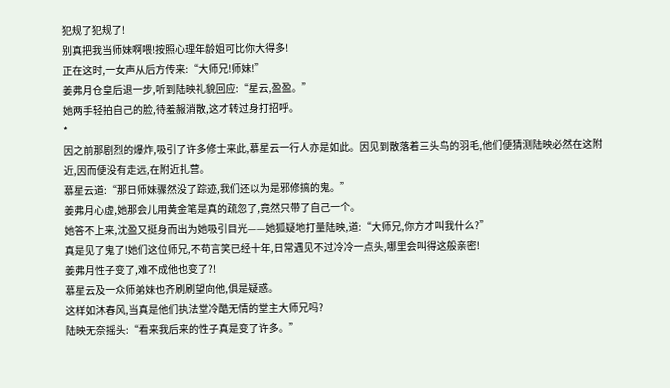犯规了犯规了!
别真把我当师妹啊喂!按照心理年龄姐可比你大得多!
正在这时,一女声从后方传来:“大师兄!师妹!”
姜弗月仓皇后退一步,听到陆映礼貌回应:“星云,盈盈。”
她两手轻拍自己的脸,待羞赧消散,这才转过身打招呼。
*
因之前那剧烈的爆炸,吸引了许多修士来此,慕星云一行人亦是如此。因见到散落着三头鸟的羽毛,他们便猜测陆映必然在这附近,因而便没有走远,在附近扎营。
慕星云道:“那日师妹骤然没了踪迹,我们还以为是邪修搞的鬼。”
姜弗月心虚,她那会儿用黄金笔是真的疏忽了,竟然只带了自己一个。
她答不上来,沈盈又挺身而出为她吸引目光——她狐疑地打量陆映,道:“大师兄,你方才叫我什么?”
真是见了鬼了!她们这位师兄,不苟言笑已经十年,日常遇见不过冷冷一点头,哪里会叫得这般亲密!
姜弗月性子变了,难不成他也变了?!
慕星云及一众师弟妹也齐刷刷望向他,俱是疑惑。
这样如沐春风,当真是他们执法堂冷酷无情的堂主大师兄吗?
陆映无奈摇头:“看来我后来的性子真是变了许多。”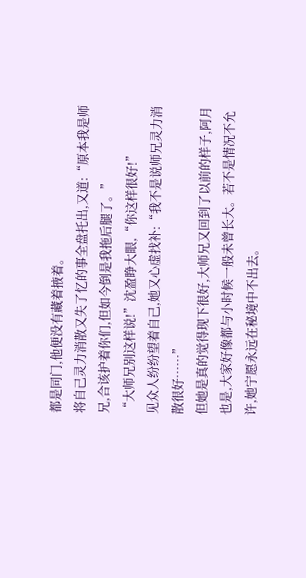都是同门,他便没有藏着掖着。
将自己灵力消散又失了忆的事全盘托出,又道:“原本我是师兄,合该护着你们,但如今倒是我拖后腿了。”
“大师兄别这样说!”沈盈睁大眼,“你这样很好!”
见众人纷纷望着自己,她又心虚找补:“我不是说师兄灵力消散很好……”
但她是真的觉得现下很好,大师兄又回到了以前的样子,阿月也是,大家好像都与小时候一般未曾长大。若不是情况不允许,她宁愿永远在秘境中不出去。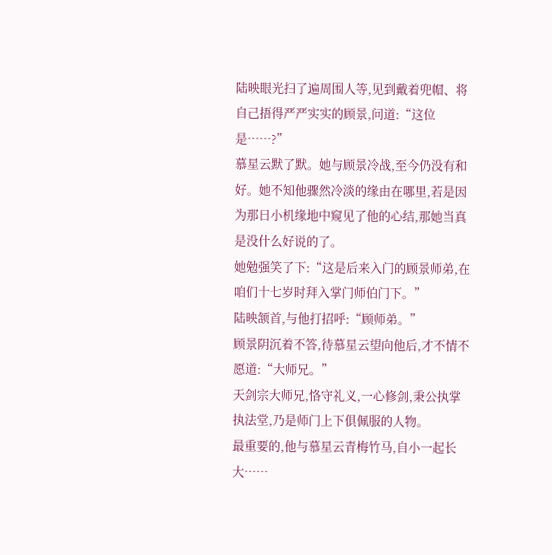陆映眼光扫了遍周围人等,见到戴着兜帽、将自己捂得严严实实的顾景,问道:“这位是……?”
慕星云默了默。她与顾景冷战,至今仍没有和好。她不知他骤然冷淡的缘由在哪里,若是因为那日小机缘地中窥见了他的心结,那她当真是没什么好说的了。
她勉强笑了下:“这是后来入门的顾景师弟,在咱们十七岁时拜入掌门师伯门下。”
陆映颔首,与他打招呼:“顾师弟。”
顾景阴沉着不答,待慕星云望向他后,才不情不愿道:“大师兄。”
天剑宗大师兄,恪守礼义,一心修剑,秉公执掌执法堂,乃是师门上下俱佩服的人物。
最重要的,他与慕星云青梅竹马,自小一起长大……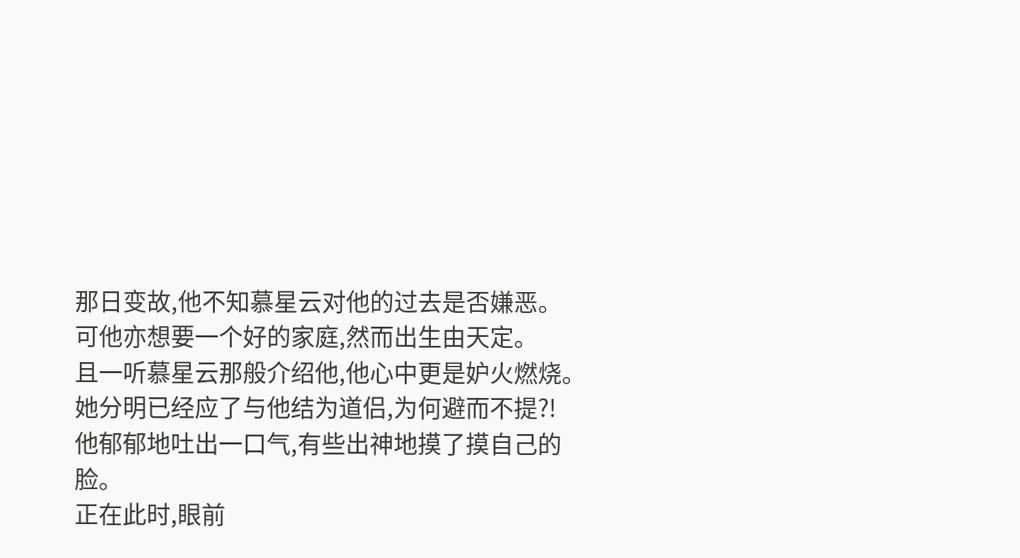那日变故,他不知慕星云对他的过去是否嫌恶。
可他亦想要一个好的家庭,然而出生由天定。
且一听慕星云那般介绍他,他心中更是妒火燃烧。
她分明已经应了与他结为道侣,为何避而不提?!
他郁郁地吐出一口气,有些出神地摸了摸自己的脸。
正在此时,眼前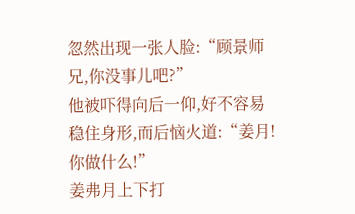忽然出现一张人脸:“顾景师兄,你没事儿吧?”
他被吓得向后一仰,好不容易稳住身形,而后恼火道:“姜月!你做什么!”
姜弗月上下打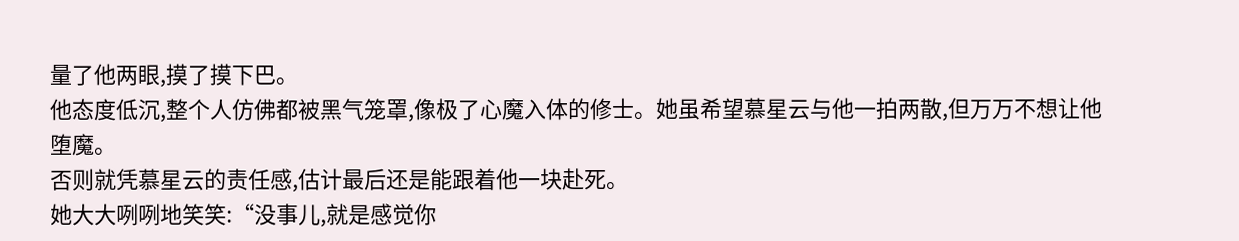量了他两眼,摸了摸下巴。
他态度低沉,整个人仿佛都被黑气笼罩,像极了心魔入体的修士。她虽希望慕星云与他一拍两散,但万万不想让他堕魔。
否则就凭慕星云的责任感,估计最后还是能跟着他一块赴死。
她大大咧咧地笑笑:“没事儿,就是感觉你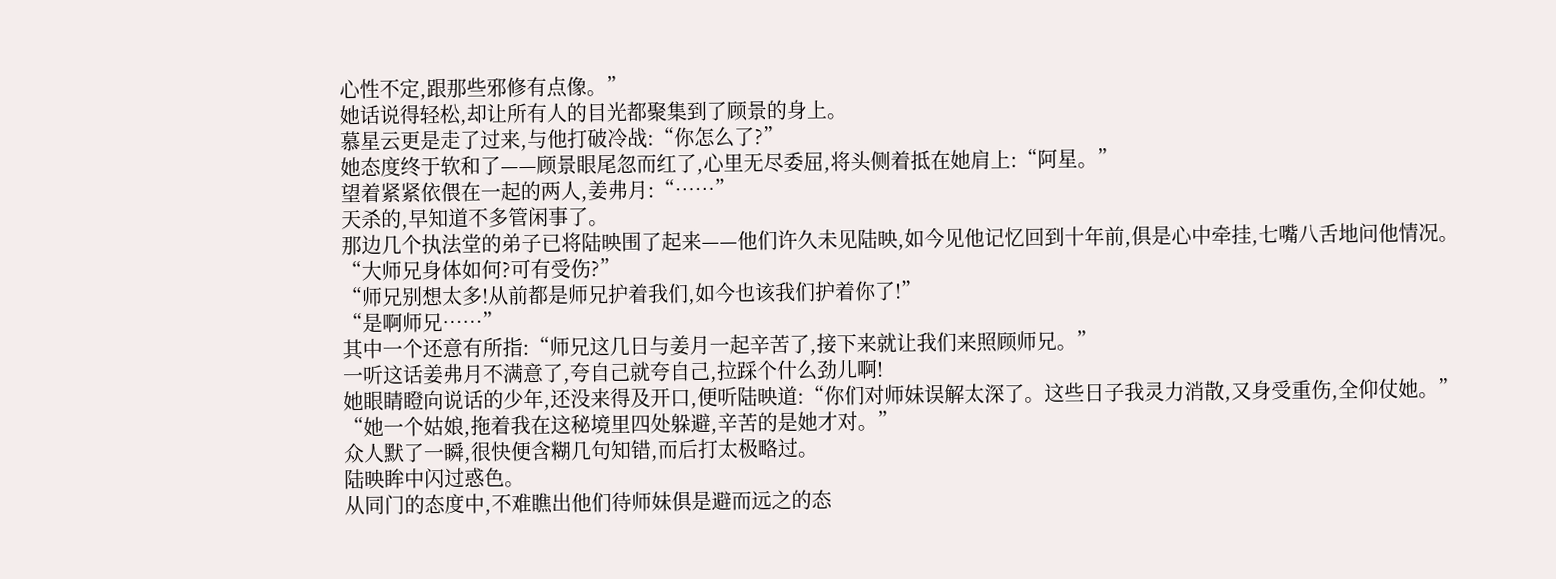心性不定,跟那些邪修有点像。”
她话说得轻松,却让所有人的目光都聚集到了顾景的身上。
慕星云更是走了过来,与他打破冷战:“你怎么了?”
她态度终于软和了——顾景眼尾忽而红了,心里无尽委屈,将头侧着抵在她肩上:“阿星。”
望着紧紧依偎在一起的两人,姜弗月:“……”
天杀的,早知道不多管闲事了。
那边几个执法堂的弟子已将陆映围了起来——他们许久未见陆映,如今见他记忆回到十年前,俱是心中牵挂,七嘴八舌地问他情况。
“大师兄身体如何?可有受伤?”
“师兄别想太多!从前都是师兄护着我们,如今也该我们护着你了!”
“是啊师兄……”
其中一个还意有所指:“师兄这几日与姜月一起辛苦了,接下来就让我们来照顾师兄。”
一听这话姜弗月不满意了,夸自己就夸自己,拉踩个什么劲儿啊!
她眼睛瞪向说话的少年,还没来得及开口,便听陆映道:“你们对师妹误解太深了。这些日子我灵力消散,又身受重伤,全仰仗她。”
“她一个姑娘,拖着我在这秘境里四处躲避,辛苦的是她才对。”
众人默了一瞬,很快便含糊几句知错,而后打太极略过。
陆映眸中闪过惑色。
从同门的态度中,不难瞧出他们待师妹俱是避而远之的态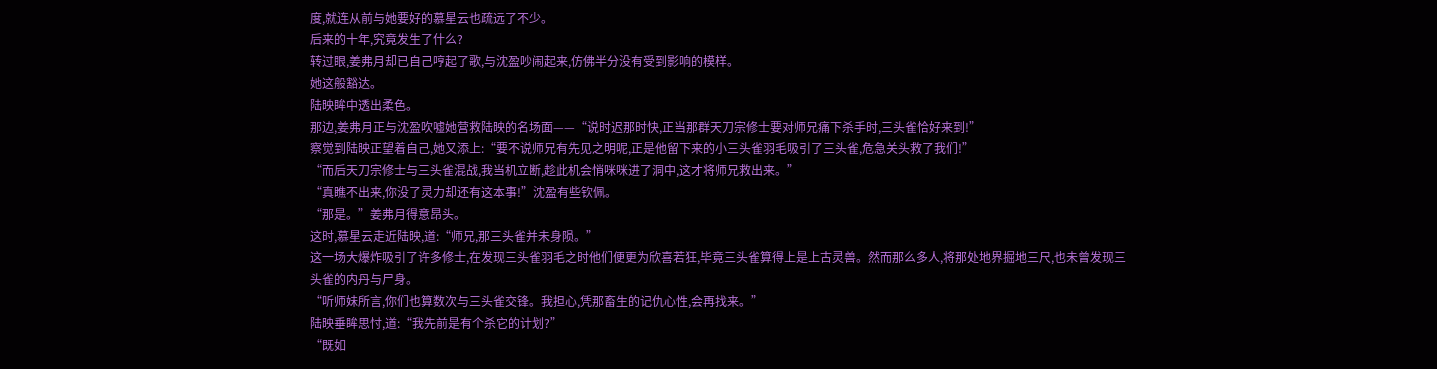度,就连从前与她要好的慕星云也疏远了不少。
后来的十年,究竟发生了什么?
转过眼,姜弗月却已自己哼起了歌,与沈盈吵闹起来,仿佛半分没有受到影响的模样。
她这般豁达。
陆映眸中透出柔色。
那边,姜弗月正与沈盈吹嘘她营救陆映的名场面——“说时迟那时快,正当那群天刀宗修士要对师兄痛下杀手时,三头雀恰好来到!”
察觉到陆映正望着自己,她又添上:“要不说师兄有先见之明呢,正是他留下来的小三头雀羽毛吸引了三头雀,危急关头救了我们!”
“而后天刀宗修士与三头雀混战,我当机立断,趁此机会悄咪咪进了洞中,这才将师兄救出来。”
“真瞧不出来,你没了灵力却还有这本事!”沈盈有些钦佩。
“那是。”姜弗月得意昂头。
这时,慕星云走近陆映,道:“师兄,那三头雀并未身陨。”
这一场大爆炸吸引了许多修士,在发现三头雀羽毛之时他们便更为欣喜若狂,毕竟三头雀算得上是上古灵兽。然而那么多人,将那处地界掘地三尺,也未曾发现三头雀的内丹与尸身。
“听师妹所言,你们也算数次与三头雀交锋。我担心,凭那畜生的记仇心性,会再找来。”
陆映垂眸思忖,道:“我先前是有个杀它的计划?”
“既如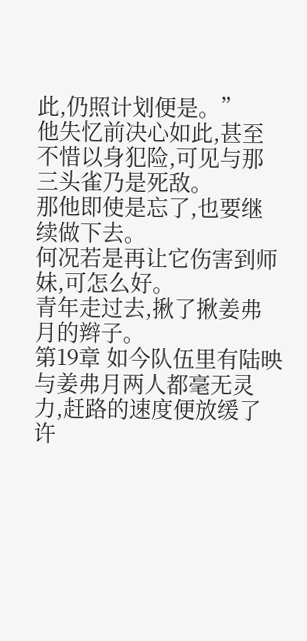此,仍照计划便是。”
他失忆前决心如此,甚至不惜以身犯险,可见与那三头雀乃是死敌。
那他即使是忘了,也要继续做下去。
何况若是再让它伤害到师妹,可怎么好。
青年走过去,揪了揪姜弗月的辫子。
第19章 如今队伍里有陆映与姜弗月两人都毫无灵力,赶路的速度便放缓了许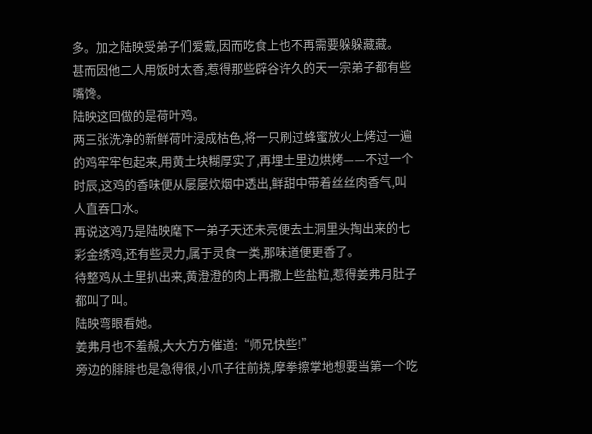多。加之陆映受弟子们爱戴,因而吃食上也不再需要躲躲藏藏。
甚而因他二人用饭时太香,惹得那些辟谷许久的天一宗弟子都有些嘴馋。
陆映这回做的是荷叶鸡。
两三张洗净的新鲜荷叶浸成枯色,将一只刷过蜂蜜放火上烤过一遍的鸡牢牢包起来,用黄土块糊厚实了,再埋土里边烘烤——不过一个时辰,这鸡的香味便从屡屡炊烟中透出,鲜甜中带着丝丝肉香气,叫人直吞口水。
再说这鸡乃是陆映麾下一弟子天还未亮便去土洞里头掏出来的七彩金绣鸡,还有些灵力,属于灵食一类,那味道便更香了。
待整鸡从土里扒出来,黄澄澄的肉上再撒上些盐粒,惹得姜弗月肚子都叫了叫。
陆映弯眼看她。
姜弗月也不羞赧,大大方方催道:“师兄快些!”
旁边的腓腓也是急得很,小爪子往前挠,摩拳擦掌地想要当第一个吃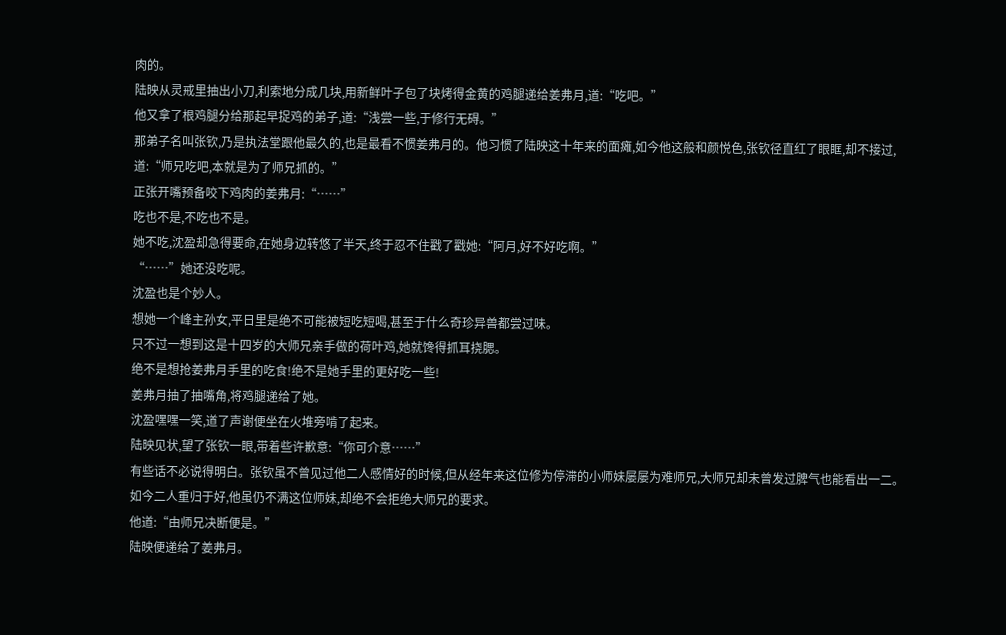肉的。
陆映从灵戒里抽出小刀,利索地分成几块,用新鲜叶子包了块烤得金黄的鸡腿递给姜弗月,道:“吃吧。”
他又拿了根鸡腿分给那起早捉鸡的弟子,道:“浅尝一些,于修行无碍。”
那弟子名叫张钦,乃是执法堂跟他最久的,也是最看不惯姜弗月的。他习惯了陆映这十年来的面瘫,如今他这般和颜悦色,张钦径直红了眼眶,却不接过,道:“师兄吃吧,本就是为了师兄抓的。”
正张开嘴预备咬下鸡肉的姜弗月:“……”
吃也不是,不吃也不是。
她不吃,沈盈却急得要命,在她身边转悠了半天,终于忍不住戳了戳她:“阿月,好不好吃啊。”
“……”她还没吃呢。
沈盈也是个妙人。
想她一个峰主孙女,平日里是绝不可能被短吃短喝,甚至于什么奇珍异兽都尝过味。
只不过一想到这是十四岁的大师兄亲手做的荷叶鸡,她就馋得抓耳挠腮。
绝不是想抢姜弗月手里的吃食!绝不是她手里的更好吃一些!
姜弗月抽了抽嘴角,将鸡腿递给了她。
沈盈嘿嘿一笑,道了声谢便坐在火堆旁啃了起来。
陆映见状,望了张钦一眼,带着些许歉意:“你可介意……”
有些话不必说得明白。张钦虽不曾见过他二人感情好的时候,但从经年来这位修为停滞的小师妹屡屡为难师兄,大师兄却未曾发过脾气也能看出一二。
如今二人重归于好,他虽仍不满这位师妹,却绝不会拒绝大师兄的要求。
他道:“由师兄决断便是。”
陆映便递给了姜弗月。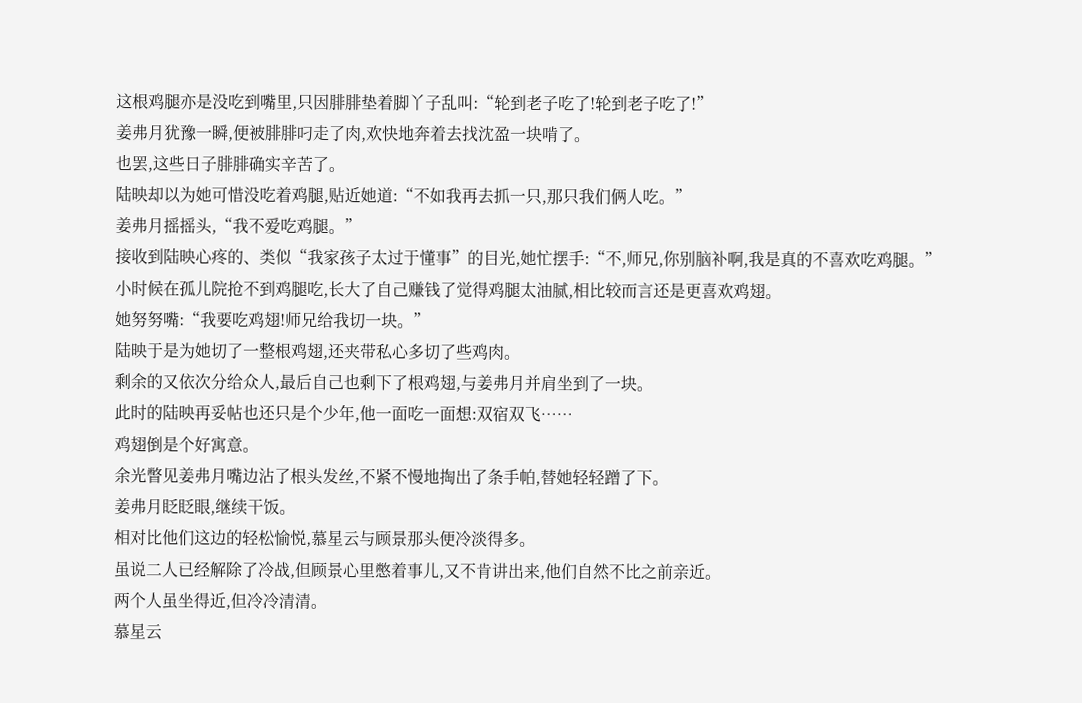这根鸡腿亦是没吃到嘴里,只因腓腓垫着脚丫子乱叫:“轮到老子吃了!轮到老子吃了!”
姜弗月犹豫一瞬,便被腓腓叼走了肉,欢快地奔着去找沈盈一块啃了。
也罢,这些日子腓腓确实辛苦了。
陆映却以为她可惜没吃着鸡腿,贴近她道:“不如我再去抓一只,那只我们俩人吃。”
姜弗月摇摇头,“我不爱吃鸡腿。”
接收到陆映心疼的、类似“我家孩子太过于懂事”的目光,她忙摆手:“不,师兄,你别脑补啊,我是真的不喜欢吃鸡腿。”
小时候在孤儿院抢不到鸡腿吃,长大了自己赚钱了觉得鸡腿太油腻,相比较而言还是更喜欢鸡翅。
她努努嘴:“我要吃鸡翅!师兄给我切一块。”
陆映于是为她切了一整根鸡翅,还夹带私心多切了些鸡肉。
剩余的又依次分给众人,最后自己也剩下了根鸡翅,与姜弗月并肩坐到了一块。
此时的陆映再妥帖也还只是个少年,他一面吃一面想:双宿双飞……
鸡翅倒是个好寓意。
余光瞥见姜弗月嘴边沾了根头发丝,不紧不慢地掏出了条手帕,替她轻轻蹭了下。
姜弗月眨眨眼,继续干饭。
相对比他们这边的轻松愉悦,慕星云与顾景那头便冷淡得多。
虽说二人已经解除了冷战,但顾景心里憋着事儿,又不肯讲出来,他们自然不比之前亲近。
两个人虽坐得近,但冷冷清清。
慕星云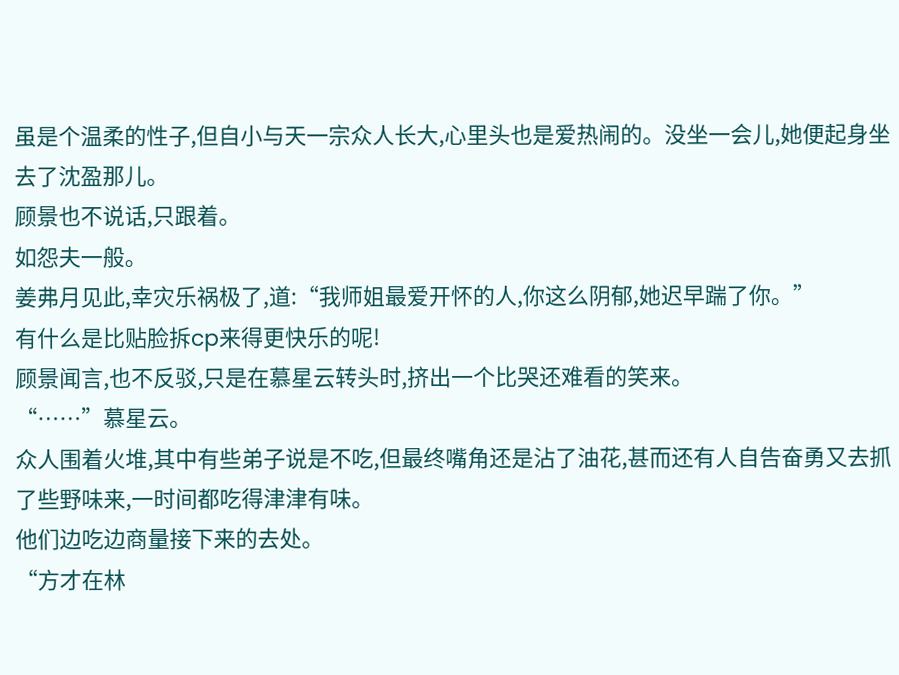虽是个温柔的性子,但自小与天一宗众人长大,心里头也是爱热闹的。没坐一会儿,她便起身坐去了沈盈那儿。
顾景也不说话,只跟着。
如怨夫一般。
姜弗月见此,幸灾乐祸极了,道:“我师姐最爱开怀的人,你这么阴郁,她迟早踹了你。”
有什么是比贴脸拆cp来得更快乐的呢!
顾景闻言,也不反驳,只是在慕星云转头时,挤出一个比哭还难看的笑来。
“……”慕星云。
众人围着火堆,其中有些弟子说是不吃,但最终嘴角还是沾了油花,甚而还有人自告奋勇又去抓了些野味来,一时间都吃得津津有味。
他们边吃边商量接下来的去处。
“方才在林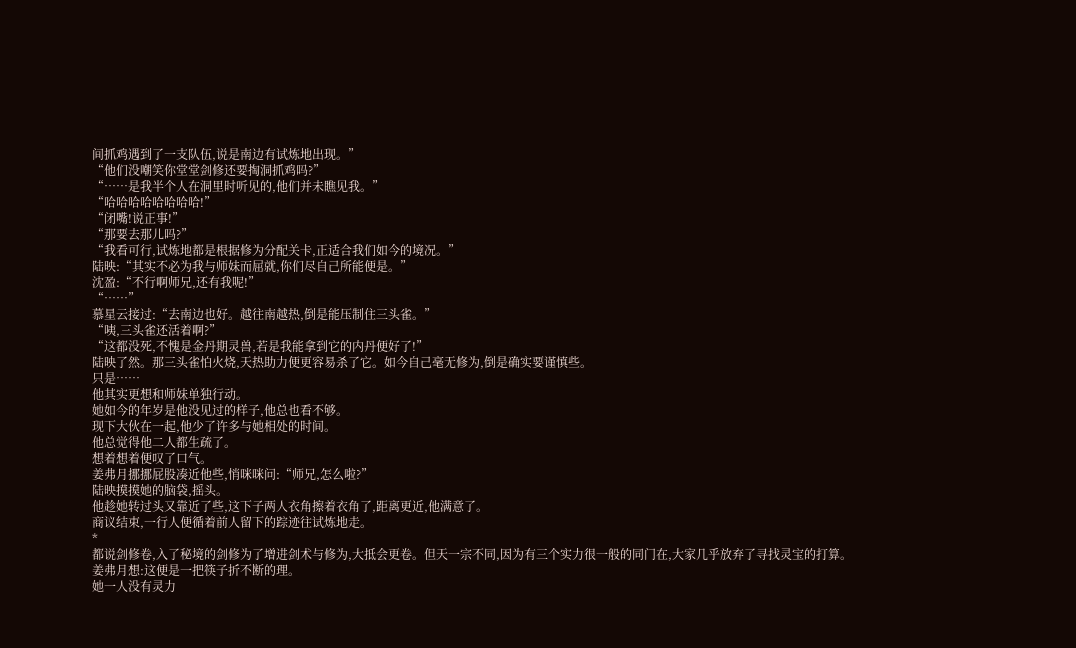间抓鸡遇到了一支队伍,说是南边有试炼地出现。”
“他们没嘲笑你堂堂剑修还要掏洞抓鸡吗?”
“……是我半个人在洞里时听见的,他们并未瞧见我。”
“哈哈哈哈哈哈哈哈!”
“闭嘴!说正事!”
“那要去那儿吗?”
“我看可行,试炼地都是根据修为分配关卡,正适合我们如今的境况。”
陆映:“其实不必为我与师妹而屈就,你们尽自己所能便是。”
沈盈:“不行啊师兄,还有我呢!”
“……”
慕星云接过:“去南边也好。越往南越热,倒是能压制住三头雀。”
“咦,三头雀还活着啊?”
“这都没死,不愧是金丹期灵兽,若是我能拿到它的内丹便好了!”
陆映了然。那三头雀怕火烧,天热助力便更容易杀了它。如今自己毫无修为,倒是确实要谨慎些。
只是……
他其实更想和师妹单独行动。
她如今的年岁是他没见过的样子,他总也看不够。
现下大伙在一起,他少了许多与她相处的时间。
他总觉得他二人都生疏了。
想着想着便叹了口气。
姜弗月挪挪屁股凑近他些,悄咪咪问:“师兄,怎么啦?”
陆映摸摸她的脑袋,摇头。
他趁她转过头又靠近了些,这下子两人衣角擦着衣角了,距离更近,他满意了。
商议结束,一行人便循着前人留下的踪迹往试炼地走。
*
都说剑修卷,入了秘境的剑修为了增进剑术与修为,大抵会更卷。但天一宗不同,因为有三个实力很一般的同门在,大家几乎放弃了寻找灵宝的打算。
姜弗月想:这便是一把筷子折不断的理。
她一人没有灵力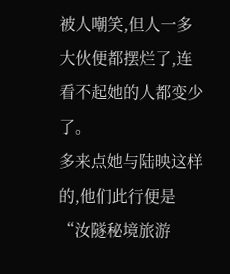被人嘲笑,但人一多大伙便都摆烂了,连看不起她的人都变少了。
多来点她与陆映这样的,他们此行便是“汝隧秘境旅游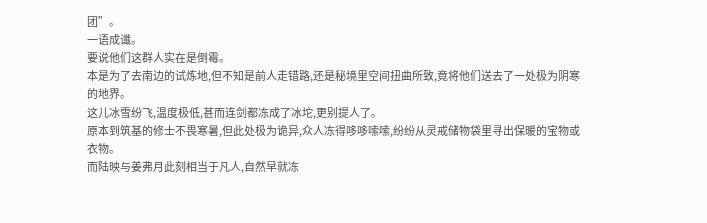团”。
一语成谶。
要说他们这群人实在是倒霉。
本是为了去南边的试炼地,但不知是前人走错路,还是秘境里空间扭曲所致,竟将他们送去了一处极为阴寒的地界。
这儿冰雪纷飞,温度极低,甚而连剑都冻成了冰坨,更别提人了。
原本到筑基的修士不畏寒暑,但此处极为诡异,众人冻得哆哆嗦嗦,纷纷从灵戒储物袋里寻出保暖的宝物或衣物。
而陆映与姜弗月此刻相当于凡人,自然早就冻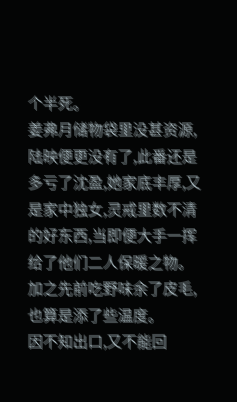个半死。
姜弗月储物袋里没甚资源,陆映便更没有了,此番还是多亏了沈盈,她家底丰厚,又是家中独女,灵戒里数不清的好东西,当即便大手一挥给了他们二人保暖之物。
加之先前吃野味余了皮毛,也算是添了些温度。
因不知出口,又不能回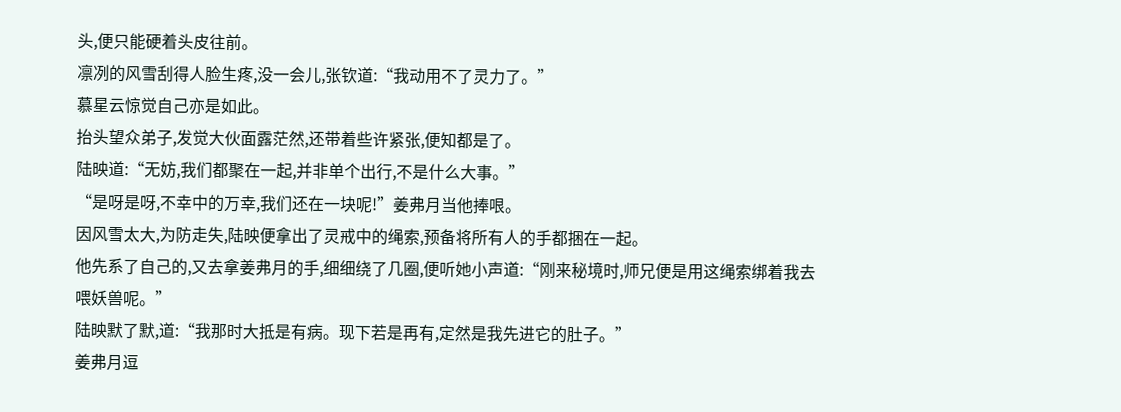头,便只能硬着头皮往前。
凛冽的风雪刮得人脸生疼,没一会儿,张钦道:“我动用不了灵力了。”
慕星云惊觉自己亦是如此。
抬头望众弟子,发觉大伙面露茫然,还带着些许紧张,便知都是了。
陆映道:“无妨,我们都聚在一起,并非单个出行,不是什么大事。”
“是呀是呀,不幸中的万幸,我们还在一块呢!”姜弗月当他捧哏。
因风雪太大,为防走失,陆映便拿出了灵戒中的绳索,预备将所有人的手都捆在一起。
他先系了自己的,又去拿姜弗月的手,细细绕了几圈,便听她小声道:“刚来秘境时,师兄便是用这绳索绑着我去喂妖兽呢。”
陆映默了默,道:“我那时大抵是有病。现下若是再有,定然是我先进它的肚子。”
姜弗月逗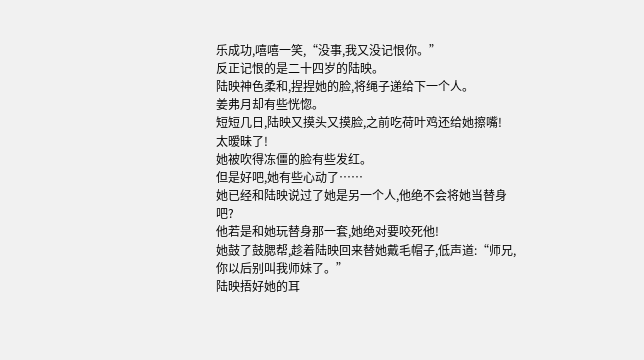乐成功,嘻嘻一笑,“没事,我又没记恨你。”
反正记恨的是二十四岁的陆映。
陆映神色柔和,捏捏她的脸,将绳子递给下一个人。
姜弗月却有些恍惚。
短短几日,陆映又摸头又摸脸,之前吃荷叶鸡还给她擦嘴!
太暧昧了!
她被吹得冻僵的脸有些发红。
但是好吧,她有些心动了……
她已经和陆映说过了她是另一个人,他绝不会将她当替身吧?
他若是和她玩替身那一套,她绝对要咬死他!
她鼓了鼓腮帮,趁着陆映回来替她戴毛帽子,低声道:“师兄,你以后别叫我师妹了。”
陆映捂好她的耳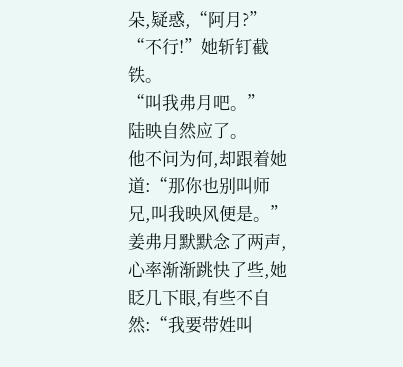朵,疑惑,“阿月?”
“不行!”她斩钉截铁。
“叫我弗月吧。”
陆映自然应了。
他不问为何,却跟着她道:“那你也别叫师兄,叫我映风便是。”
姜弗月默默念了两声,心率渐渐跳快了些,她眨几下眼,有些不自然:“我要带姓叫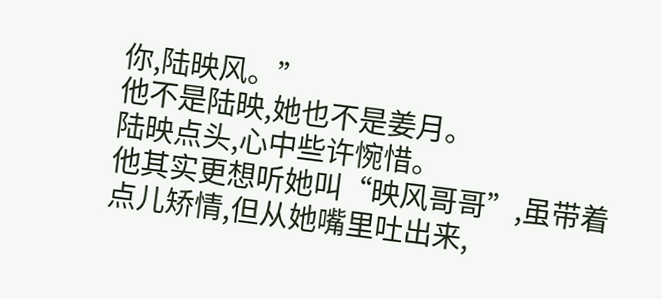你,陆映风。”
他不是陆映,她也不是姜月。
陆映点头,心中些许惋惜。
他其实更想听她叫“映风哥哥”,虽带着点儿矫情,但从她嘴里吐出来,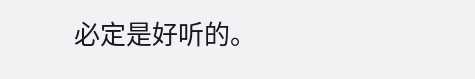必定是好听的。